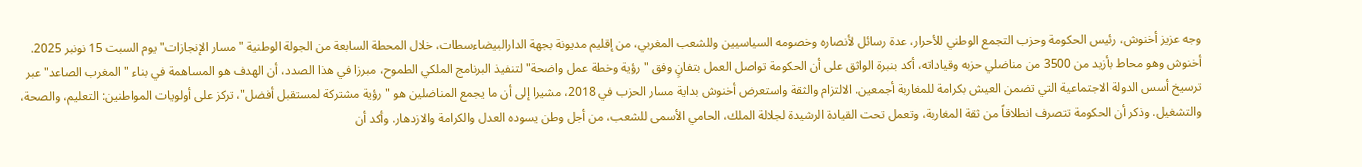وجه عزيز أخنوش، رئيس الحكومة وحزب التجمع الوطني للأحرار، عدة رسائل لأنصاره وخصومه السياسيين وللشعب المغربي، من إقليم مديونة بجهة الدارالبيضاءسطات، خلال المحطة السابعة من الجولة الوطنية "مسار الإنجازات" يوم السبت 15 نونبر 2025. أخنوش وهو محاط بأزيد من 3500 من مناضلي حزبه وقياداته، أكد بنبرة الواثق على أن الحكومة تواصل العمل بتفانٍ وفق "رؤية وخطة عمل واضحة" لتنفيذ البرنامج الملكي الطموح، مبرزا في هذا الصدد، أن الهدف هو المساهمة في بناء "المغرب الصاعد" عبر ترسيخ أسس الدولة الاجتماعية التي تضمن العيش بكرامة للمغاربة أجمعين. الالتزام والثقة واستعرض أخنوش بداية مسار الحزب في 2018، مشيرا إلى أن ما يجمع المناضلين هو "رؤية مشتركة لمستقبل أفضل"، تركز على أولويات المواطنين: التعليم، والصحة، والتشغيل. وذكر أن الحكومة تتصرف انطلاقاً من ثقة المغاربة، وتعمل تحت القيادة الرشيدة لجلالة الملك، الحامي الأسمى للشعب، من أجل وطن يسوده العدل والكرامة والازدهار. وأكد أن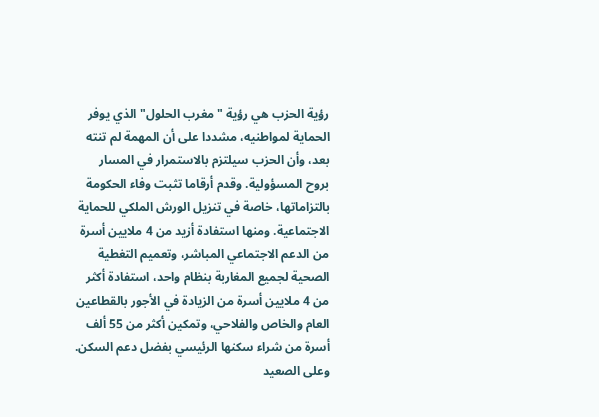رؤية الحزب هي رؤية "مغرب الحلول" الذي يوفر الحماية لمواطنيه، مشددا على أن المهمة لم تنته بعد، وأن الحزب سيلتزم بالاستمرار في المسار بروح المسؤولية. وقدم أرقاما تثبت وفاء الحكومة بالتزاماتها، خاصة في تنزيل الورش الملكي للحماية الاجتماعية. ومنها استفادة أزيد من 4 ملايين أسرة من الدعم الاجتماعي المباشر، وتعميم التغطية الصحية لجميع المغاربة بنظام واحد، استفادة أكثر من 4 ملايين أسرة من الزيادة في الأجور بالقطاعين العام والخاص والفلاحي، وتمكين أكثر من 55 ألف أسرة من شراء سكنها الرئيسي بفضل دعم السكن. وعلى الصعيد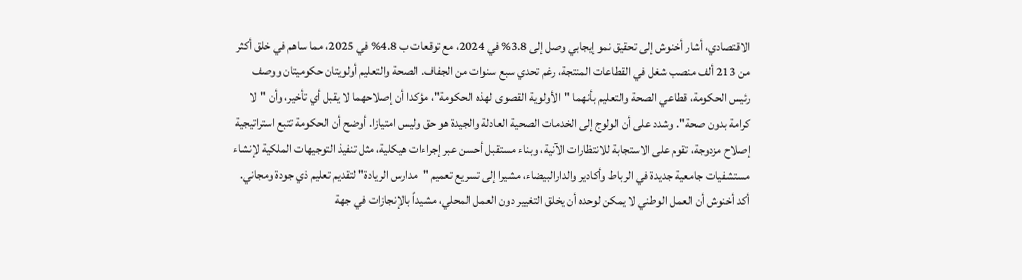الاقتصادي، أشار أخنوش إلى تحقيق نمو إيجابي وصل إلى 3.8% في 2024، مع توقعات ب 4.8% في 2025، مما ساهم في خلق أكثر من 213 ألف منصب شغل في القطاعات المنتجة، رغم تحدي سبع سنوات من الجفاف. الصحة والتعليم أولويتان حكوميتان ووصف رئيس الحكومة، قطاعي الصحة والتعليم بأنهما "الأولوية القصوى لهذه الحكومة"، مؤكدا أن إصلاحهما لا يقبل أي تأخير، وأن "لا كرامة بدون صحة". وشدد على أن الولوج إلى الخدمات الصحية العادلة والجيدة هو حق وليس امتيازا. أوضح أن الحكومة تتبع استراتيجية إصلاح مزدوجة، تقوم على الاستجابة للانتظارات الآنية، وبناء مستقبل أحسن عبر إجراءات هيكلية، مثل تنفيذ التوجيهات الملكية لإنشاء مستشفيات جامعية جديدة في الرباط وأكادير والدارالبيضاء، مشيرا إلى تسريع تعميم "مدارس الريادة" لتقديم تعليم ذي جودة ومجاني. أكد أخنوش أن العمل الوطني لا يمكن لوحده أن يخلق التغيير دون العمل المحلي، مشيداً بالإنجازات في جهة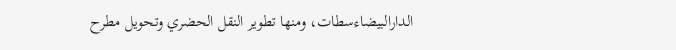الدارالبيضاءسطات، ومنها تطوير النقل الحضري وتحويل مطرح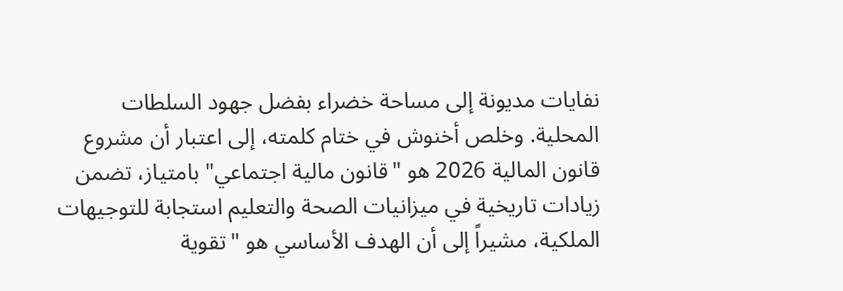نفايات مديونة إلى مساحة خضراء بفضل جهود السلطات المحلية. وخلص أخنوش في ختام كلمته، إلى اعتبار أن مشروع قانون المالية 2026 هو "قانون مالية اجتماعي" بامتياز، تضمن زيادات تاريخية في ميزانيات الصحة والتعليم استجابة للتوجيهات الملكية، مشيراً إلى أن الهدف الأساسي هو "تقوية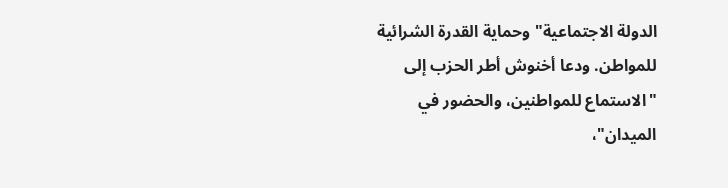الدولة الاجتماعية" وحماية القدرة الشرائية للمواطن. ودعا أخنوش أطر الحزب إلى "الاستماع للمواطنين، والحضور في الميدان"،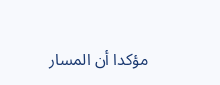مؤكدا أن المسار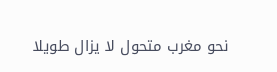نحو مغرب متحول لا يزال طويلا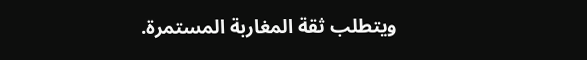ويتطلب ثقة المغاربة المستمرة.